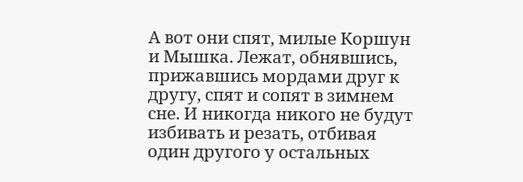А вот они спят, милые Коршун и Мышка. Лежат, обнявшись, прижавшись мордами друг к другу, спят и сопят в зимнем сне. И никогда никого не будут избивать и резать, отбивая один другого у остальных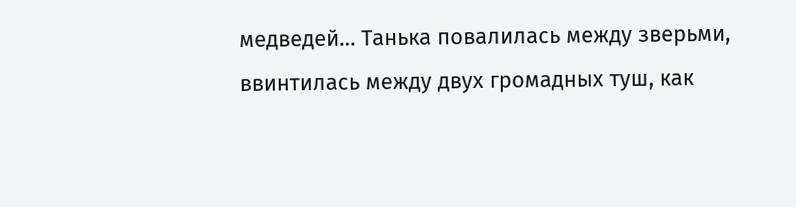медведей… Танька повалилась между зверьми, ввинтилась между двух громадных туш, как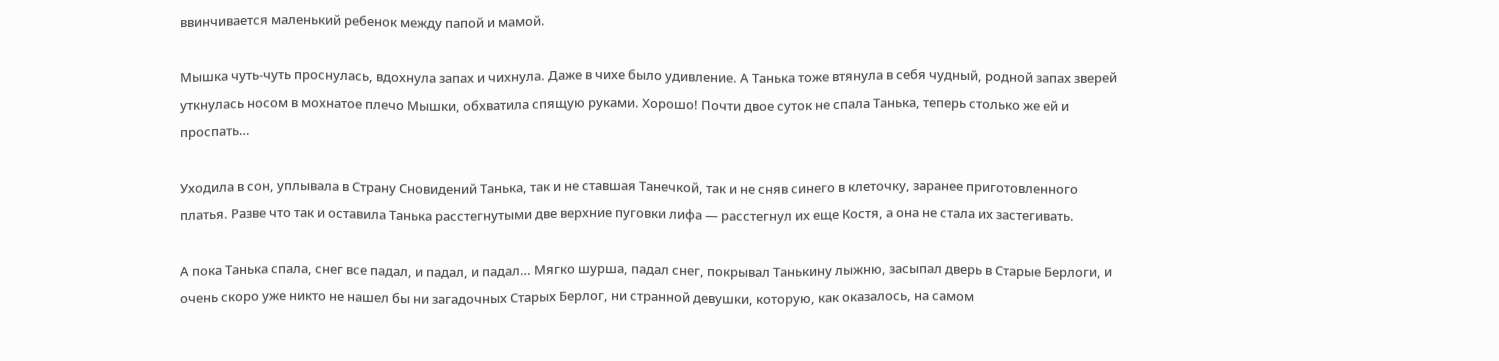ввинчивается маленький ребенок между папой и мамой.

Мышка чуть-чуть проснулась, вдохнула запах и чихнула. Даже в чихе было удивление. А Танька тоже втянула в себя чудный, родной запах зверей уткнулась носом в мохнатое плечо Мышки, обхватила спящую руками. Хорошо! Почти двое суток не спала Танька, теперь столько же ей и проспать…

Уходила в сон, уплывала в Страну Сновидений Танька, так и не ставшая Танечкой, так и не сняв синего в клеточку, заранее приготовленного платья. Разве что так и оставила Танька расстегнутыми две верхние пуговки лифа — расстегнул их еще Костя, а она не стала их застегивать.

А пока Танька спала, снег все падал, и падал, и падал… Мягко шурша, падал снег, покрывал Танькину лыжню, засыпал дверь в Старые Берлоги, и очень скоро уже никто не нашел бы ни загадочных Старых Берлог, ни странной девушки, которую, как оказалось, на самом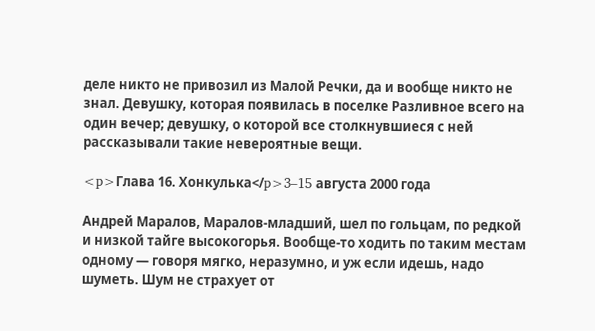деле никто не привозил из Малой Речки, да и вообще никто не знал. Девушку, которая появилась в поселке Разливное всего на один вечер; девушку, о которой все столкнувшиеся с ней рассказывали такие невероятные вещи.

<p>Глава 16. Хонкулька</p>3–15 августа 2000 года

Андрей Маралов, Маралов-младший, шел по гольцам, по редкой и низкой тайге высокогорья. Вообще-то ходить по таким местам одному — говоря мягко, неразумно, и уж если идешь, надо шуметь. Шум не страхует от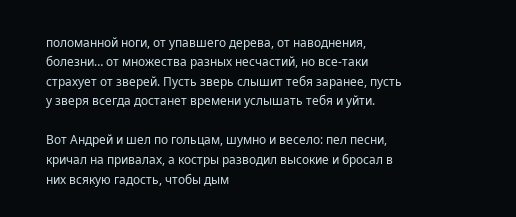поломанной ноги, от упавшего дерева, от наводнения, болезни… от множества разных несчастий, но все-таки страхует от зверей. Пусть зверь слышит тебя заранее, пусть у зверя всегда достанет времени услышать тебя и уйти.

Вот Андрей и шел по гольцам, шумно и весело: пел песни, кричал на привалах, а костры разводил высокие и бросал в них всякую гадость, чтобы дым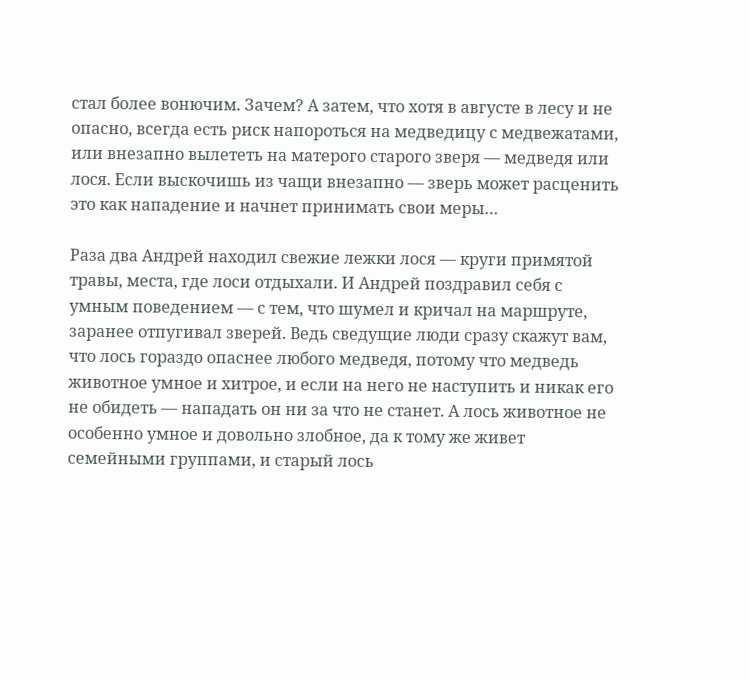стал более вонючим. Зачем? А затем, что хотя в августе в лесу и не опасно, всегда есть риск напороться на медведицу с медвежатами, или внезапно вылететь на матерого старого зверя — медведя или лося. Если выскочишь из чащи внезапно — зверь может расценить это как нападение и начнет принимать свои меры…

Раза два Андрей находил свежие лежки лося — круги примятой травы, места, где лоси отдыхали. И Андрей поздравил себя с умным поведением — с тем, что шумел и кричал на маршруте, заранее отпугивал зверей. Ведь сведущие люди сразу скажут вам, что лось гораздо опаснее любого медведя, потому что медведь животное умное и хитрое, и если на него не наступить и никак его не обидеть — нападать он ни за что не станет. А лось животное не особенно умное и довольно злобное, да к тому же живет семейными группами, и старый лось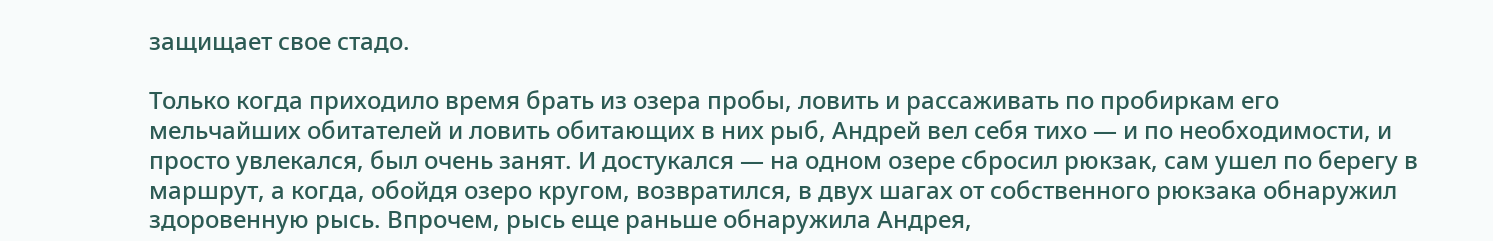защищает свое стадо.

Только когда приходило время брать из озера пробы, ловить и рассаживать по пробиркам его мельчайших обитателей и ловить обитающих в них рыб, Андрей вел себя тихо — и по необходимости, и просто увлекался, был очень занят. И достукался — на одном озере сбросил рюкзак, сам ушел по берегу в маршрут, а когда, обойдя озеро кругом, возвратился, в двух шагах от собственного рюкзака обнаружил здоровенную рысь. Впрочем, рысь еще раньше обнаружила Андрея,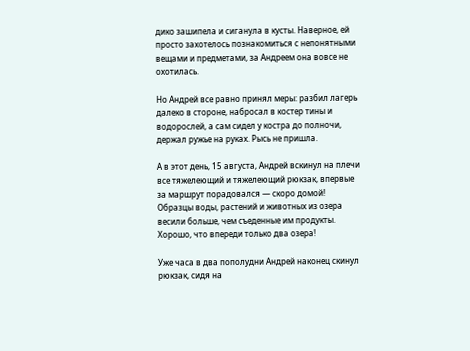дико зашипела и сиганула в кусты. Наверное, ей просто захотелось познакомиться с непонятными вещами и предметами, за Андреем она вовсе не охотилась.

Но Андрей все равно принял меры: разбил лагерь далеко в стороне, набросал в костер тины и водорослей, а сам сидел у костра до полночи, держал ружье на руках. Рысь не пришла.

А в этот день, 15 августа, Андрей вскинул на плечи все тяжелеющий и тяжелеющий рюкзак, впервые за маршрут порадовался — скоро домой! Образцы воды, растений и животных из озера весили больше, чем съеденные им продукты. Хорошо, что впереди только два озера!

Уже часа в два пополудни Андрей наконец скинул рюкзак, сидя на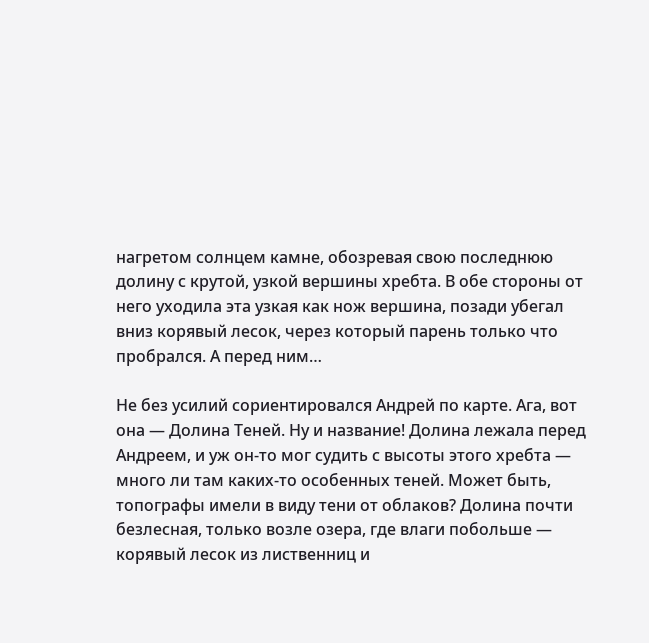нагретом солнцем камне, обозревая свою последнюю долину с крутой, узкой вершины хребта. В обе стороны от него уходила эта узкая как нож вершина, позади убегал вниз корявый лесок, через который парень только что пробрался. А перед ним…

Не без усилий сориентировался Андрей по карте. Ага, вот она — Долина Теней. Ну и название! Долина лежала перед Андреем, и уж он-то мог судить с высоты этого хребта — много ли там каких-то особенных теней. Может быть, топографы имели в виду тени от облаков? Долина почти безлесная, только возле озера, где влаги побольше — корявый лесок из лиственниц и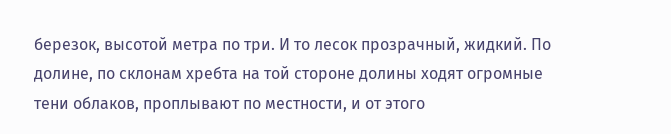березок, высотой метра по три. И то лесок прозрачный, жидкий. По долине, по склонам хребта на той стороне долины ходят огромные тени облаков, проплывают по местности, и от этого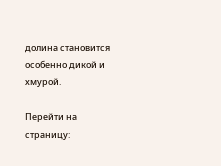долина становится особенно дикой и хмурой.

Перейти на страницу: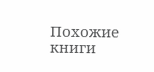Похожие книги